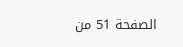الصفحة 51 من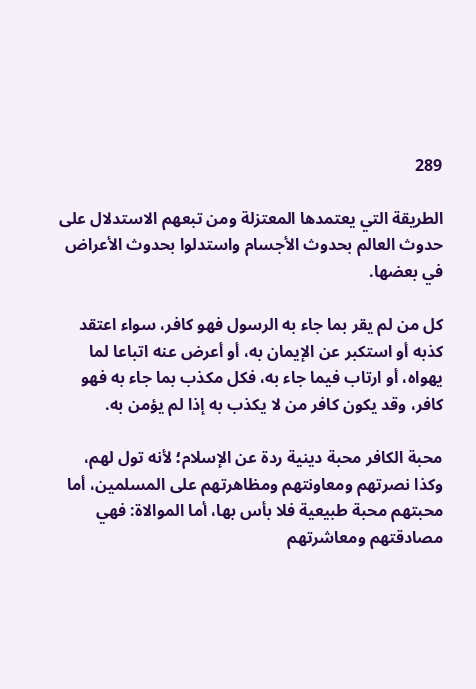289

الطريقة التي يعتمدها المعتزلة ومن تبعهم الاستدلال على حدوث العالم بحدوث الأجسام واستدلوا بحدوث الأعراض في بعضها.

كل من لم يقر بما جاء به الرسول فهو كافر، سواء اعتقد كذبه أو استكبر عن الإيمان به، أو أعرض عنه اتباعا لما يهواه، أو ارتاب فيما جاء به، فكل مكذب بما جاء به فهو كافر، وقد يكون كافر من لا يكذب به إذا لم يؤمن به.

محبة الكافر محبة دينية ردة عن الإسلام؛ لأنه تول لهم، وكذا نصرتهم ومعاونتهم ومظاهرتهم على المسلمين، أما محبتهم محبة طبيعية فلا بأس بها، أما الموالاة: فهي مصادقتهم ومعاشرتهم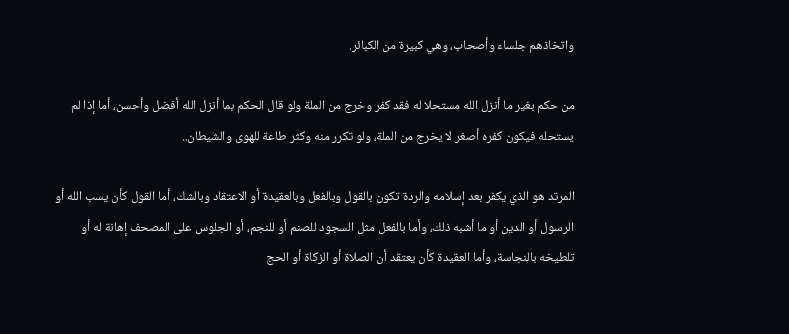واتخاذهم جلساء وأصحاب، وهي كبيرة من الكبائر.

من حكم بغير ما أنزل الله مستحلا له فقد كفر وخرج من الملة ولو قال الحكم بما أنزل الله أفضل وأحسن، أما إذا لم يستحله فيكون كفره أصغر لا يخرج من الملة، ولو تكرر منه وكثر طاعة للهوى والشيطان..

المرتد هو الذي يكفر بعد إسلامه والردة تكون بالقول وبالفعل وبالعقيدة أو الاعتقاد وبالشك، أما القول كأن يسب الله أو الرسول أو الدين أو ما أشبه ذلك، وأما بالفعل مثل السجود للصنم أو للنجم، أو الجلوس على المصحف إهانة له أو تلطيخه بالنجاسة، وأما العقيدة كأن يعتقد أن الصلاة أو الزكاة أو الحج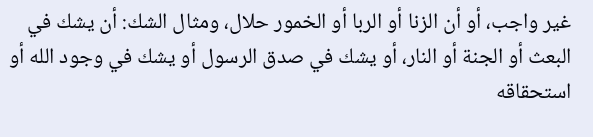غير واجب، أو أن الزنا أو الربا أو الخمور حلال، ومثال الشك: أن يشك في البعث أو الجنة أو النار، أو يشك في صدق الرسول أو يشك في وجود الله أو استحقاقه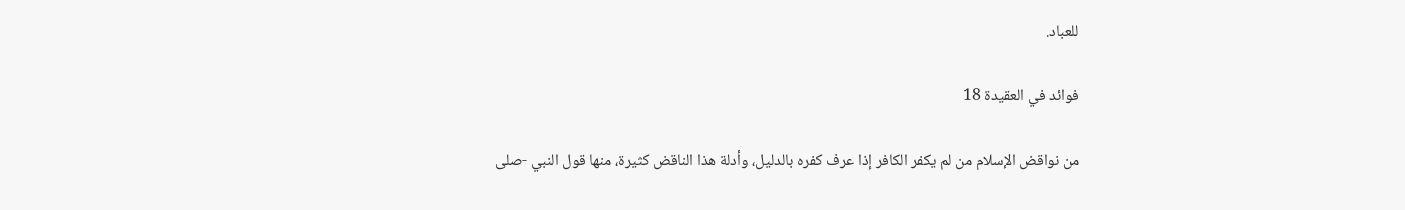للعباد.

فوائد في العقيدة 18

من نواقض الإسلام من لم يكفر الكافر إذا عرف كفره بالدليل، وأدلة هذا الناقض كثيرة، منها قول النبي -صلى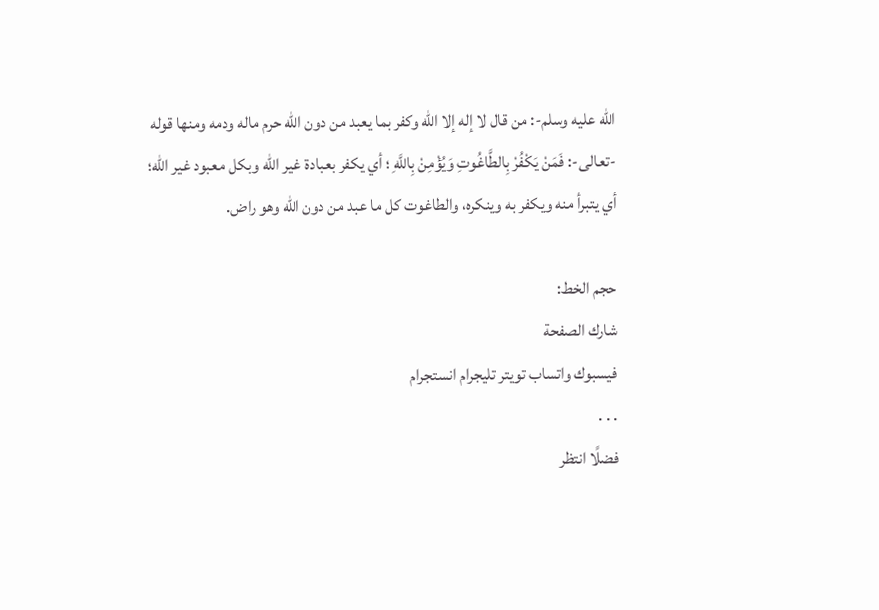الله عليه وسلم-: من قال لا إله إلا الله وكفر بما يعبد من دون الله حرم ماله ودمه ومنها قوله -تعالى-: فَمَنْ يَكْفُرْ بِالطَّاغُوتِ وَيُؤْمِنْ بِاللَّهِ ؛ أي يكفر بعبادة غير الله وبكل معبود غير الله؛ أي يتبرأ منه ويكفر به وينكره، والطاغوت كل ما عبد من دون الله وهو راض.

حجم الخط:
شارك الصفحة
فيسبوك واتساب تويتر تليجرام انستجرام
. . .
فضلًا انتظر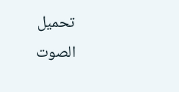تحميل الصوت